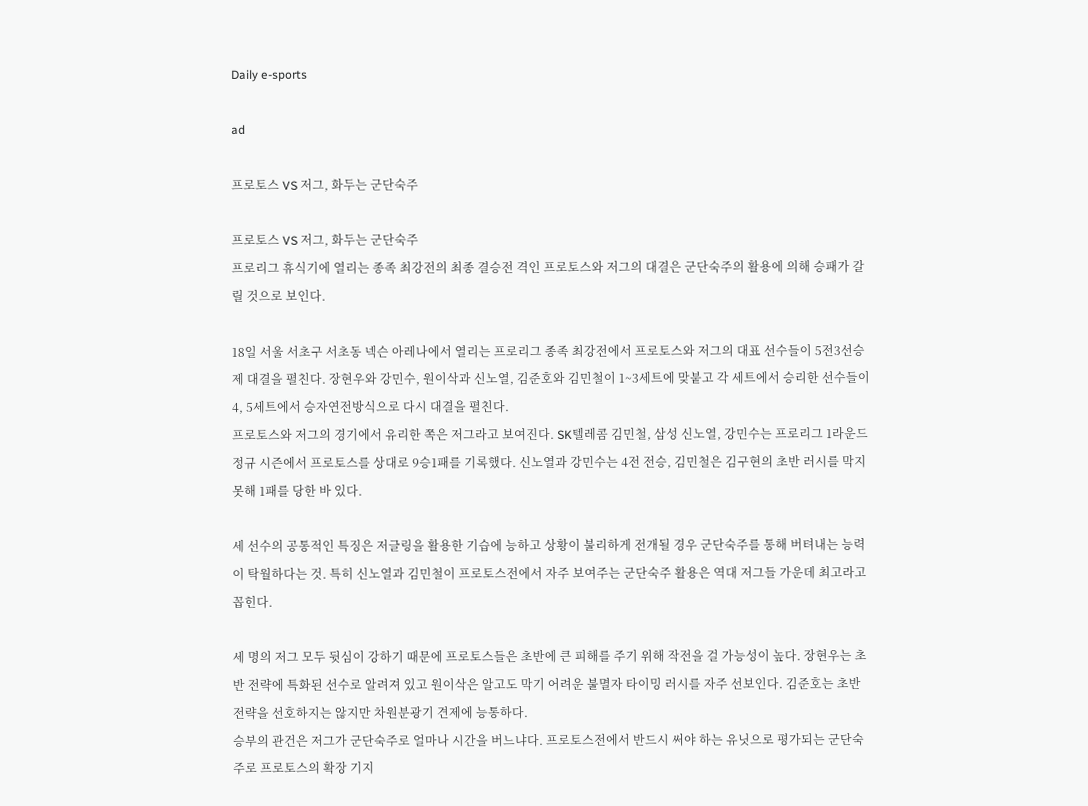Daily e-sports

ad

프로토스 VS 저그, 화두는 군단숙주

프로토스 VS 저그, 화두는 군단숙주
프로리그 휴식기에 열리는 종족 최강전의 최종 결승전 격인 프로토스와 저그의 대결은 군단숙주의 활용에 의해 승패가 갈릴 것으로 보인다.

18일 서울 서초구 서초동 넥슨 아레나에서 열리는 프로리그 종족 최강전에서 프로토스와 저그의 대표 선수들이 5전3선승제 대결을 펼친다. 장현우와 강민수, 원이삭과 신노열, 김준호와 김민철이 1~3세트에 맞붙고 각 세트에서 승리한 선수들이 4, 5세트에서 승자연전방식으로 다시 대결을 펼친다.
프로토스와 저그의 경기에서 유리한 쪽은 저그라고 보여진다. SK텔레콤 김민철, 삼성 신노열, 강민수는 프로리그 1라운드 정규 시즌에서 프로토스를 상대로 9승1패를 기록했다. 신노열과 강민수는 4전 전승, 김민철은 김구현의 초반 러시를 막지 못해 1패를 당한 바 있다.

세 선수의 공통적인 특징은 저글링을 활용한 기습에 능하고 상황이 불리하게 전개될 경우 군단숙주를 통해 버텨내는 능력이 탁월하다는 것. 특히 신노열과 김민철이 프로토스전에서 자주 보여주는 군단숙주 활용은 역대 저그들 가운데 최고라고 꼽힌다.

세 명의 저그 모두 뒷심이 강하기 때문에 프로토스들은 초반에 큰 피해를 주기 위해 작전을 걸 가능성이 높다. 장현우는 초반 전략에 특화된 선수로 알려져 있고 원이삭은 알고도 막기 어려운 불멸자 타이밍 러시를 자주 선보인다. 김준호는 초반 전략을 선호하지는 않지만 차원분광기 견제에 능통하다.
승부의 관건은 저그가 군단숙주로 얼마나 시간을 버느냐다. 프로토스전에서 반드시 써야 하는 유닛으로 평가되는 군단숙주로 프로토스의 확장 기지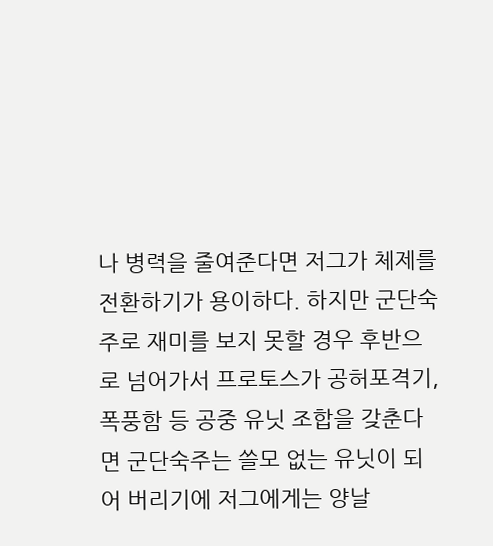나 병력을 줄여준다면 저그가 체제를 전환하기가 용이하다. 하지만 군단숙주로 재미를 보지 못할 경우 후반으로 넘어가서 프로토스가 공허포격기, 폭풍함 등 공중 유닛 조합을 갖춘다면 군단숙주는 쓸모 없는 유닛이 되어 버리기에 저그에게는 양날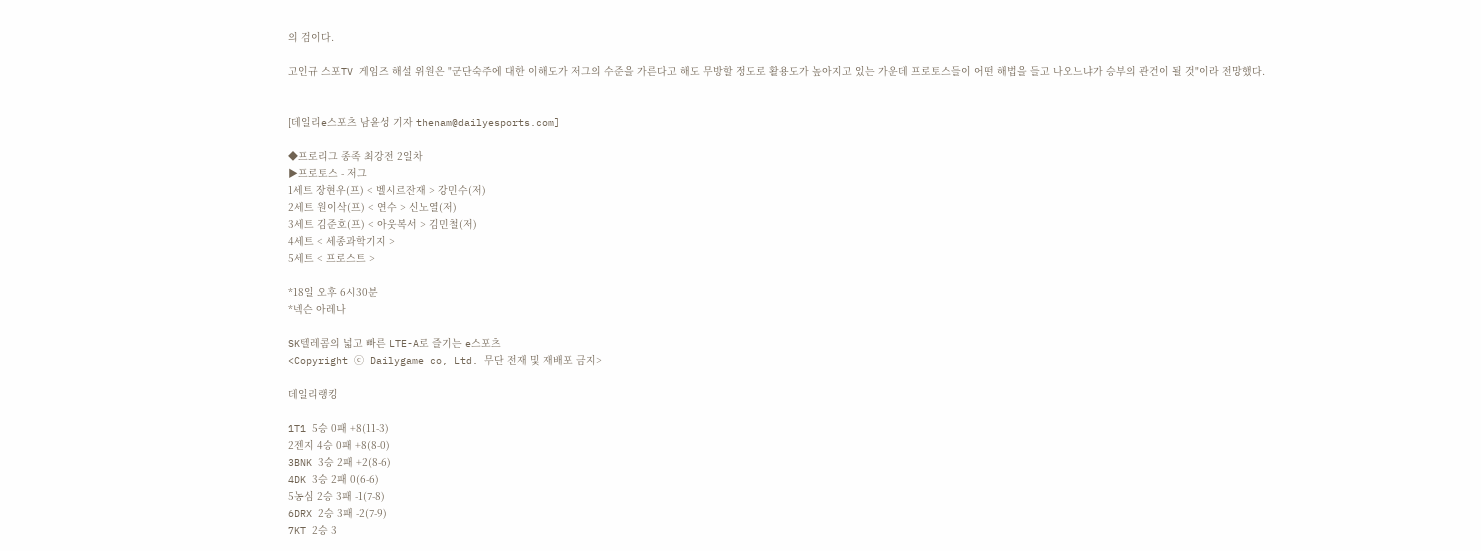의 검이다.

고인규 스포TV 게임즈 해설 위원은 "군단숙주에 대한 이해도가 저그의 수준을 가른다고 해도 무방할 정도로 활용도가 높아지고 있는 가운데 프로토스들이 어떤 해법을 들고 나오느냐가 승부의 관건이 될 것"이라 전망했다.


[데일리e스포츠 남윤성 기자 thenam@dailyesports.com]

◆프로리그 종족 최강전 2일차
▶프로토스 - 저그
1세트 장현우(프) < 벨시르잔재 > 강민수(저)
2세트 원이삭(프) < 연수 > 신노열(저)
3세트 김준호(프) < 아웃복서 > 김민철(저)
4세트 < 세종과학기지 >
5세트 < 프로스트 >

*18일 오후 6시30분
*넥슨 아레나

SK텔레콤의 넓고 빠른 LTE-A로 즐기는 e스포츠
<Copyright ⓒ Dailygame co, Ltd. 무단 전재 및 재배포 금지>

데일리랭킹

1T1 5승 0패 +8(11-3)
2젠지 4승 0패 +8(8-0)
3BNK 3승 2패 +2(8-6)
4DK 3승 2패 0(6-6)
5농심 2승 3패 -1(7-8)
6DRX 2승 3패 -2(7-9)
7KT 2승 3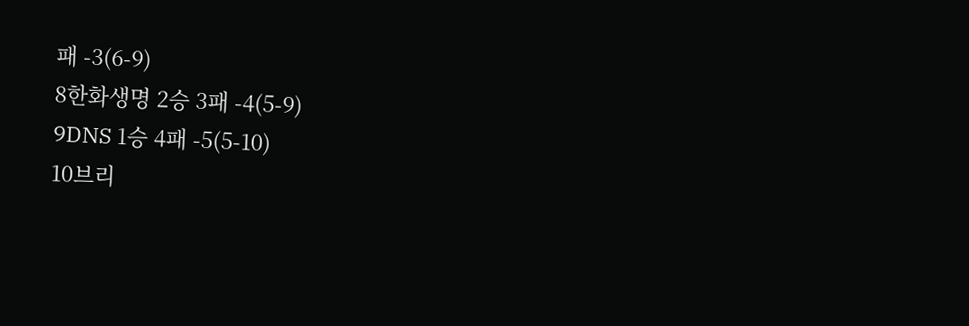패 -3(6-9)
8한화생명 2승 3패 -4(5-9)
9DNS 1승 4패 -5(5-10)
10브리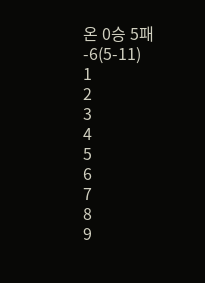온 0승 5패 -6(5-11)
1
2
3
4
5
6
7
8
9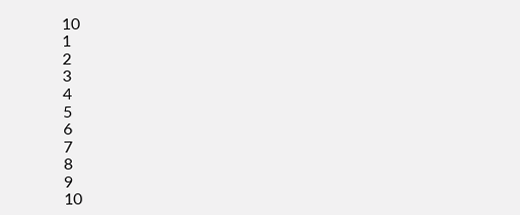10
1
2
3
4
5
6
7
8
9
10